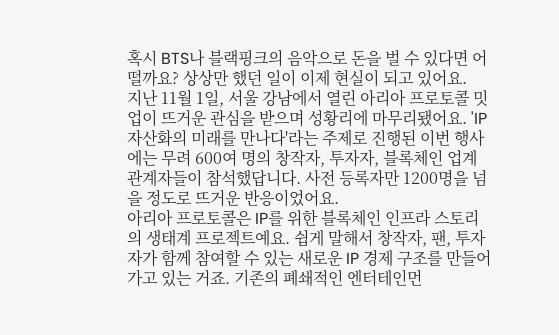혹시 BTS나 블랙핑크의 음악으로 돈을 벌 수 있다면 어떨까요? 상상만 했던 일이 이제 현실이 되고 있어요.
지난 11월 1일, 서울 강남에서 열린 아리아 프로토콜 밋업이 뜨거운 관심을 받으며 성황리에 마무리됐어요. 'IP 자산화의 미래를 만나다'라는 주제로 진행된 이번 행사에는 무려 600여 명의 창작자, 투자자, 블록체인 업계 관계자들이 참석했답니다. 사전 등록자만 1200명을 넘을 정도로 뜨거운 반응이었어요.
아리아 프로토콜은 IP를 위한 블록체인 인프라 스토리의 생태계 프로젝트예요. 쉽게 말해서 창작자, 팬, 투자자가 함께 참여할 수 있는 새로운 IP 경제 구조를 만들어가고 있는 거죠. 기존의 폐쇄적인 엔터테인먼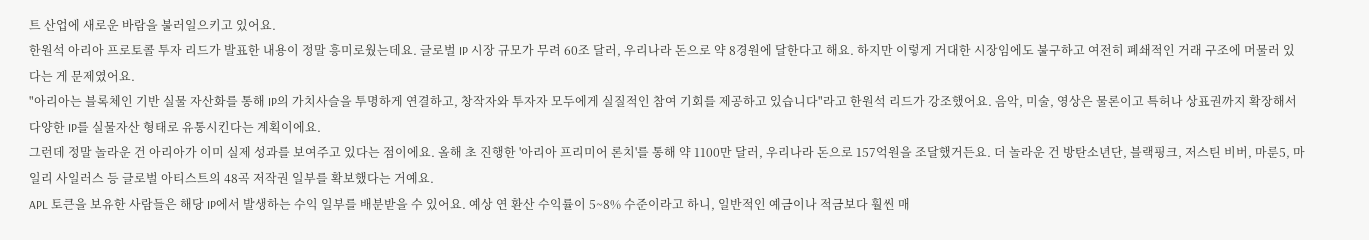트 산업에 새로운 바람을 불러일으키고 있어요.
한원석 아리아 프로토콜 투자 리드가 발표한 내용이 정말 흥미로웠는데요. 글로벌 IP 시장 규모가 무려 60조 달러, 우리나라 돈으로 약 8경원에 달한다고 해요. 하지만 이렇게 거대한 시장임에도 불구하고 여전히 폐쇄적인 거래 구조에 머물러 있다는 게 문제였어요.
"아리아는 블록체인 기반 실물 자산화를 통해 IP의 가치사슬을 투명하게 연결하고, 창작자와 투자자 모두에게 실질적인 참여 기회를 제공하고 있습니다"라고 한원석 리드가 강조했어요. 음악, 미술, 영상은 물론이고 특허나 상표권까지 확장해서 다양한 IP를 실물자산 형태로 유통시킨다는 계획이에요.
그런데 정말 놀라운 건 아리아가 이미 실제 성과를 보여주고 있다는 점이에요. 올해 초 진행한 '아리아 프리미어 론치'를 통해 약 1100만 달러, 우리나라 돈으로 157억원을 조달했거든요. 더 놀라운 건 방탄소년단, 블랙핑크, 저스틴 비버, 마룬5, 마일리 사일러스 등 글로벌 아티스트의 48곡 저작권 일부를 확보했다는 거예요.
APL 토큰을 보유한 사람들은 해당 IP에서 발생하는 수익 일부를 배분받을 수 있어요. 예상 연 환산 수익률이 5~8% 수준이라고 하니, 일반적인 예금이나 적금보다 훨씬 매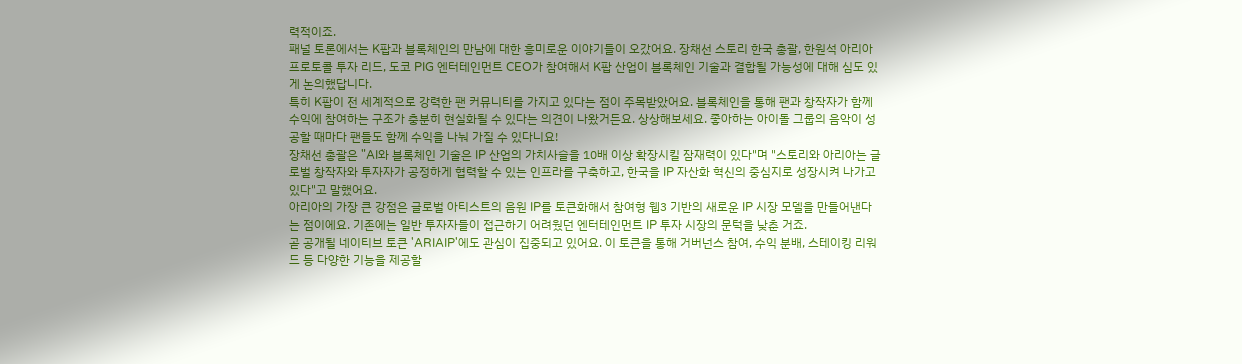력적이죠.
패널 토론에서는 K팝과 블록체인의 만남에 대한 흥미로운 이야기들이 오갔어요. 장채선 스토리 한국 총괄, 한원석 아리아 프로토콜 투자 리드, 도코 PIG 엔터테인먼트 CEO가 참여해서 K팝 산업이 블록체인 기술과 결합될 가능성에 대해 심도 있게 논의했답니다.
특히 K팝이 전 세계적으로 강력한 팬 커뮤니티를 가지고 있다는 점이 주목받았어요. 블록체인을 통해 팬과 창작자가 함께 수익에 참여하는 구조가 충분히 현실화될 수 있다는 의견이 나왔거든요. 상상해보세요. 좋아하는 아이돌 그룹의 음악이 성공할 때마다 팬들도 함께 수익을 나눠 가질 수 있다니요!
장채선 총괄은 "AI와 블록체인 기술은 IP 산업의 가치사슬을 10배 이상 확장시킬 잠재력이 있다"며 "스토리와 아리아는 글로벌 창작자와 투자자가 공정하게 협력할 수 있는 인프라를 구축하고, 한국을 IP 자산화 혁신의 중심지로 성장시켜 나가고 있다"고 말했어요.
아리아의 가장 큰 강점은 글로벌 아티스트의 음원 IP를 토큰화해서 참여형 웹3 기반의 새로운 IP 시장 모델을 만들어낸다는 점이에요. 기존에는 일반 투자자들이 접근하기 어려웠던 엔터테인먼트 IP 투자 시장의 문턱을 낮춘 거죠.
곧 공개될 네이티브 토큰 'ARIAIP'에도 관심이 집중되고 있어요. 이 토큰을 통해 거버넌스 참여, 수익 분배, 스테이킹 리워드 등 다양한 기능을 제공할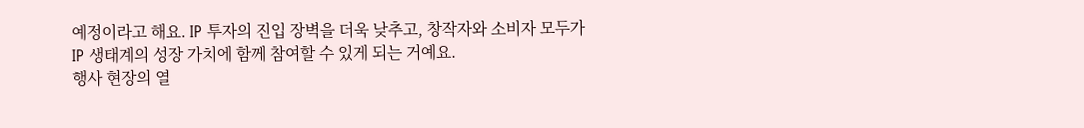예정이라고 해요. IP 투자의 진입 장벽을 더욱 낮추고, 창작자와 소비자 모두가 IP 생태계의 성장 가치에 함께 참여할 수 있게 되는 거예요.
행사 현장의 열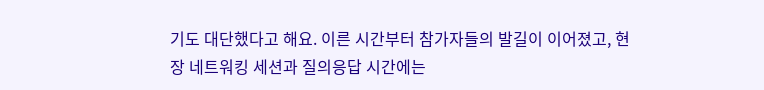기도 대단했다고 해요. 이른 시간부터 참가자들의 발길이 이어졌고, 현장 네트워킹 세션과 질의응답 시간에는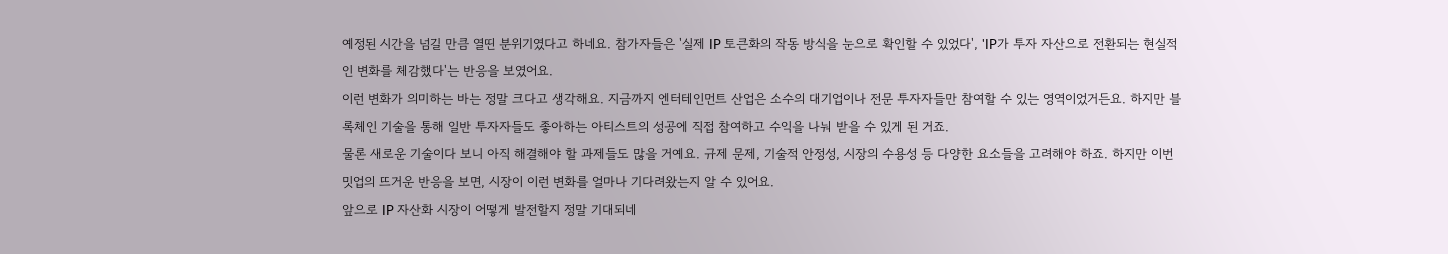예정된 시간을 넘길 만큼 열띤 분위기였다고 하네요. 참가자들은 '실제 IP 토큰화의 작동 방식을 눈으로 확인할 수 있었다', 'IP가 투자 자산으로 전환되는 현실적인 변화를 체감했다'는 반응을 보였어요.
이런 변화가 의미하는 바는 정말 크다고 생각해요. 지금까지 엔터테인먼트 산업은 소수의 대기업이나 전문 투자자들만 참여할 수 있는 영역이었거든요. 하지만 블록체인 기술을 통해 일반 투자자들도 좋아하는 아티스트의 성공에 직접 참여하고 수익을 나눠 받을 수 있게 된 거죠.
물론 새로운 기술이다 보니 아직 해결해야 할 과제들도 많을 거예요. 규제 문제, 기술적 안정성, 시장의 수용성 등 다양한 요소들을 고려해야 하죠. 하지만 이번 밋업의 뜨거운 반응을 보면, 시장이 이런 변화를 얼마나 기다려왔는지 알 수 있어요.
앞으로 IP 자산화 시장이 어떻게 발전할지 정말 기대되네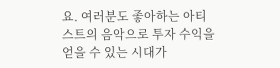요. 여러분도 좋아하는 아티스트의 음악으로 투자 수익을 얻을 수 있는 시대가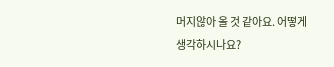머지않아 올 것 같아요. 어떻게 생각하시나요?